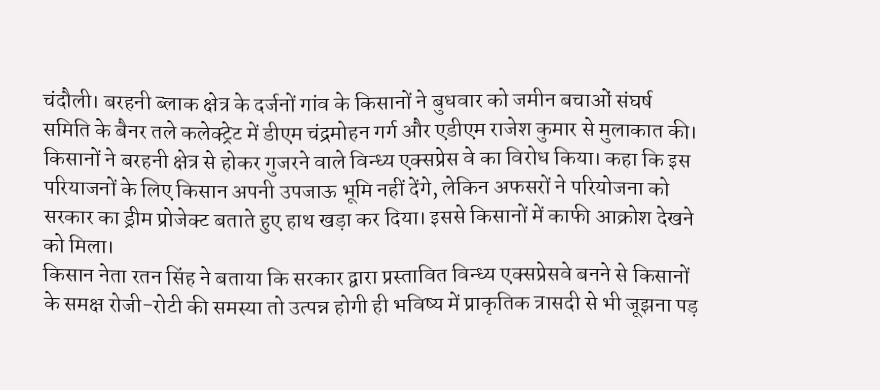चंदौली। बरहनी ब्लाक क्षेत्र के दर्जनों गांव के किसानों ने बुधवार को जमीन बचाओं संघर्ष समिति के बैनर तले कलेक्ट्रेट में डीएम चंद्रमोहन गर्ग और एडीएम राजेश कुमार से मुलाकात की। किसानों ने बरहनी क्षेत्र से होकर गुजरने वाले विन्ध्य एक्सप्रेस वे का विरोध किया। कहा कि इस परियाजनों के लिए किसान अपनी उपजाऊ भूमि नहीं देंगे, लेकिन अफसरों ने परियोजना को सरकार का ड्रीम प्रोजेक्ट बताते हुए हाथ खड़ा कर दिया। इससे किसानों में काफी आक्रोश देखने को मिला।
किसान नेता रतन सिंह ने बताया कि सरकार द्वारा प्रस्तावित विन्ध्य एक्सप्रेसवे बनने से किसानों के समक्ष रोजी-रोटी की समस्या तो उत्पन्न होगी ही भविष्य में प्राकृतिक त्रासदी से भी जूझना पड़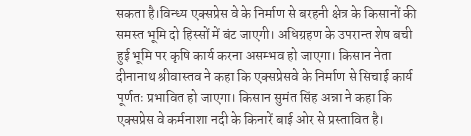सकता है।विन्ध्य एक्सप्रेस वे के निर्माण से बरहनी क्षेत्र के किसानों की समस्त भूमि दो हिस्सों में बंट जाएगी। अधिग्रहण के उपरान्त शेष बची हुई भूमि पर कृषि कार्य करना असम्भव हो जाएगा। किसान नेता दीनानाथ श्रीवास्तव ने कहा कि एक्सप्रेसवे के निर्माण से सिचाई कार्य पूर्णतः प्रभावित हो जाएगा। किसान सुमंत सिंह अन्ना ने कहा कि एक्सप्रेस वे कर्मनाशा नदी के किनारें बाई ओर से प्रस्तावित है।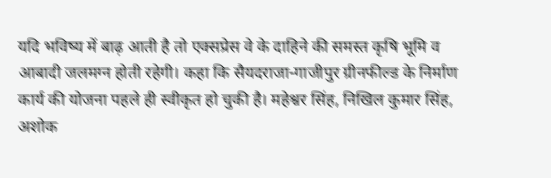यदि भविष्य में बाढ़ आती है तो एक्सप्रेस वे के दाहिने की समस्त कृषि भूमि व आबादी जलमग्न होती रहेगी। कहा कि सैयदराजा-गाजीपुर ग्रीनफील्ड के निर्माण कार्य की योजना पहले ही स्वीकृत हो चुकी है। महेश्वर सिंह, निखिल कुमार सिंह, अशोक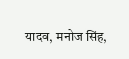यादव, मनोज सिंह,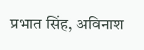प्रभात सिंह, अविनाश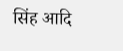सिंह आदि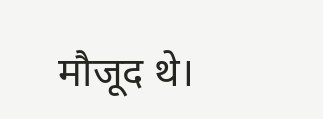मौजूद थे।